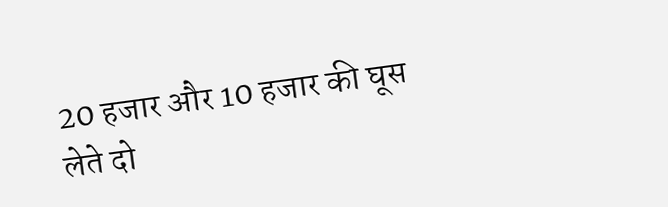20 हजार और 10 हजार की घूस लेते दो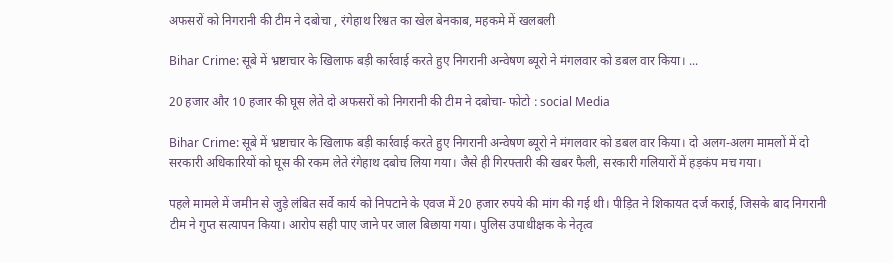अफसरों को निगरानी की टीम ने दबोचा , रंगेहाथ रिश्वत का खेल बेनकाब, महकमे में खलबली

Bihar Crime: सूबे में भ्रष्टाचार के खिलाफ बड़ी कार्रवाई करते हुए निगरानी अन्वेषण ब्यूरो ने मंगलवार को डबल वार किया। ...

20 हजार और 10 हजार की घूस लेते दो अफसरों को निगरानी की टीम ने दबोचा- फोटो : social Media

Bihar Crime: सूबे में भ्रष्टाचार के खिलाफ बड़ी कार्रवाई करते हुए निगरानी अन्वेषण ब्यूरो ने मंगलवार को डबल वार किया। दो अलग-अलग मामलों में दो सरकारी अधिकारियों को घूस की रकम लेते रंगेहाथ दबोच लिया गया। जैसे ही गिरफ्तारी की खबर फैली, सरकारी गलियारों में हड़कंप मच गया।

पहले मामले में जमीन से जुड़े लंबित सर्वे कार्य को निपटाने के एवज में 20 हजार रुपये की मांग की गई थी। पीड़ित ने शिकायत दर्ज कराई, जिसके बाद निगरानी टीम ने गुप्त सत्यापन किया। आरोप सही पाए जाने पर जाल बिछाया गया। पुलिस उपाधीक्षक के नेतृत्व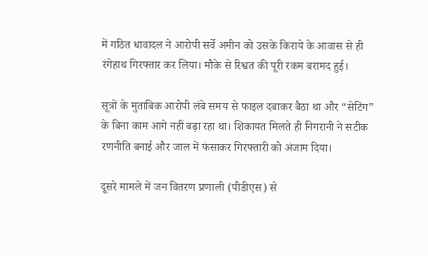में गठित धावादल ने आरोपी सर्वे अमीन को उसके किराये के आवास से ही रंगेहाथ गिरफ्तार कर लिया। मौके से रिश्वत की पूरी रकम बरामद हुई।

सूत्रों के मुताबिक आरोपी लंबे समय से फाइल दबाकर बैठा था और “सेटिंग” के बिना काम आगे नहीं बढ़ा रहा था। शिकायत मिलते ही निगरानी ने सटीक रणनीति बनाई और जाल में फंसाकर गिरफ्तारी को अंजाम दिया।

दूसरे मामले में जन वितरण प्रणाली (पीडीएस) से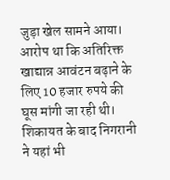जुड़ा खेल सामने आया। आरोप था कि अतिरिक्त खाद्यान्न आवंटन बढ़ाने के लिए 10 हजार रुपये की घूस मांगी जा रही थी। शिकायत के बाद निगरानी ने यहां भी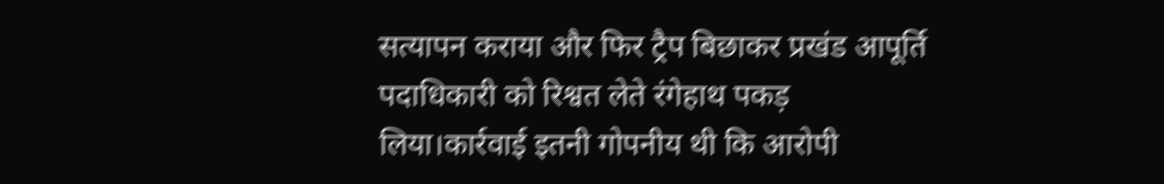सत्यापन कराया और फिर ट्रैप बिछाकर प्रखंड आपूर्ति पदाधिकारी को रिश्वत लेते रंगेहाथ पकड़ लिया।कार्रवाई इतनी गोपनीय थी कि आरोपी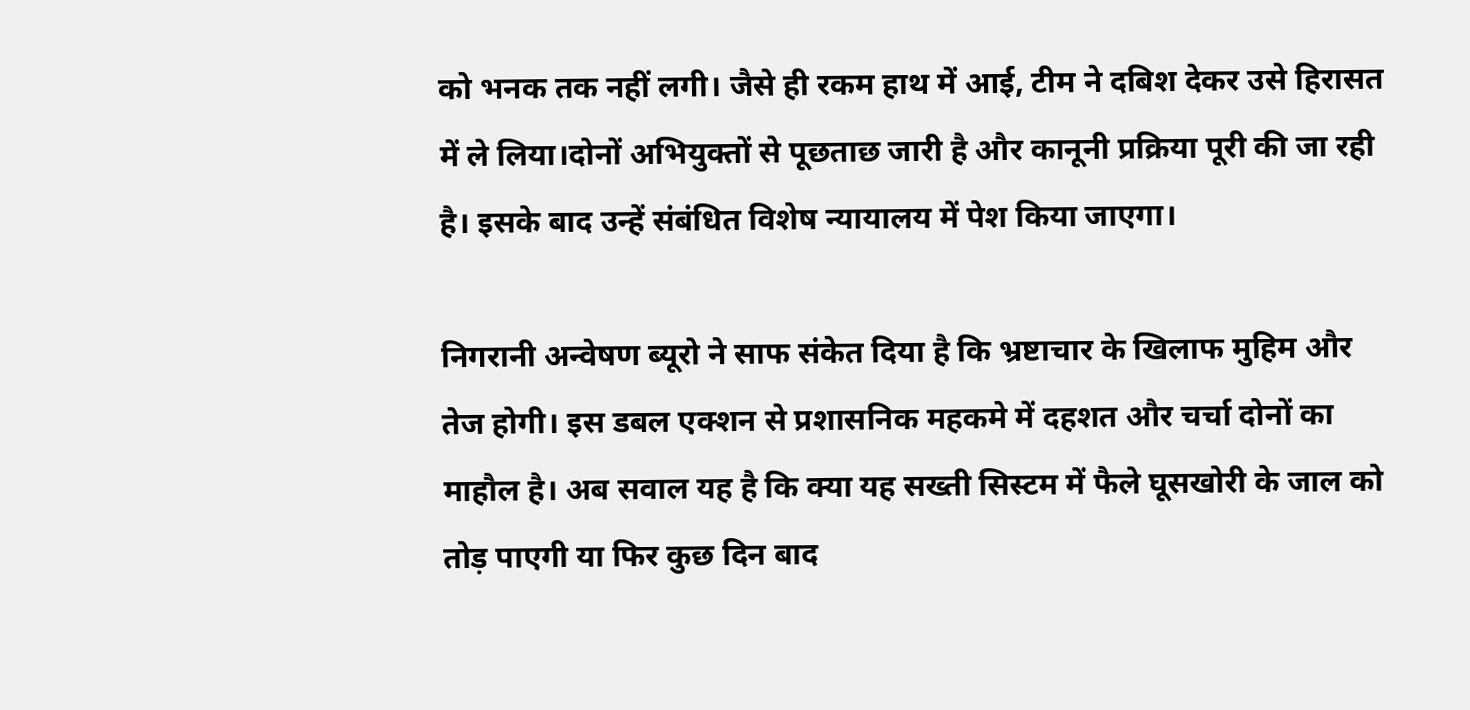को भनक तक नहीं लगी। जैसे ही रकम हाथ में आई, टीम ने दबिश देकर उसे हिरासत में ले लिया।दोनों अभियुक्तों से पूछताछ जारी है और कानूनी प्रक्रिया पूरी की जा रही है। इसके बाद उन्हें संबंधित विशेष न्यायालय में पेश किया जाएगा।

निगरानी अन्वेषण ब्यूरो ने साफ संकेत दिया है कि भ्रष्टाचार के खिलाफ मुहिम और तेज होगी। इस डबल एक्शन से प्रशासनिक महकमे में दहशत और चर्चा दोनों का माहौल है। अब सवाल यह है कि क्या यह सख्ती सिस्टम में फैले घूसखोरी के जाल को तोड़ पाएगी या फिर कुछ दिन बाद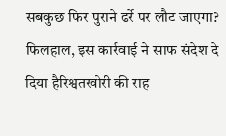सबकुछ फिर पुराने ढर्रे पर लौट जाएगा? फिलहाल, इस कार्रवाई ने साफ संदेश दे दिया हैरिश्वतखोरी की राह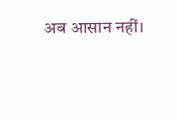अब आसान नहीं।